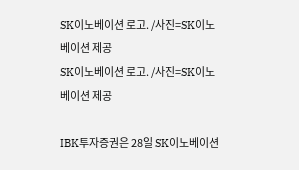SK이노베이션 로고. /사진=SK이노베이션 제공
SK이노베이션 로고. /사진=SK이노베이션 제공

IBK투자증권은 28일 SK이노베이션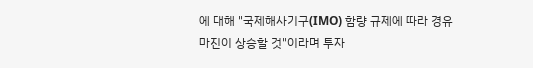에 대해 "국제해사기구(IMO) 함량 규제에 따라 경유마진이 상승할 것"이라며 투자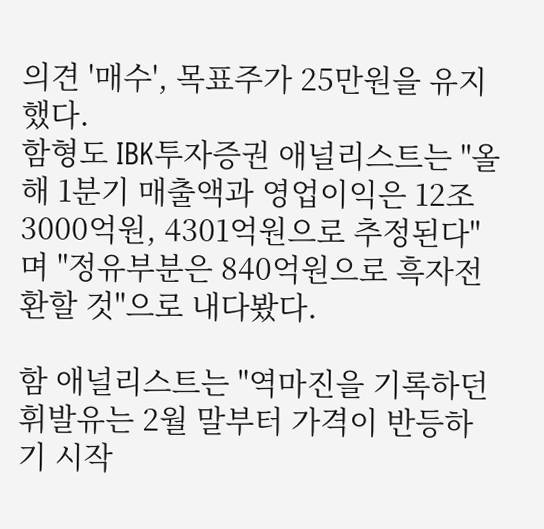의견 '매수', 목표주가 25만원을 유지했다.
함형도 IBK투자증권 애널리스트는 "올해 1분기 매출액과 영업이익은 12조3000억원, 4301억원으로 추정된다"며 "정유부분은 840억원으로 흑자전환할 것"으로 내다봤다.

함 애널리스트는 "역마진을 기록하던 휘발유는 2월 말부터 가격이 반등하기 시작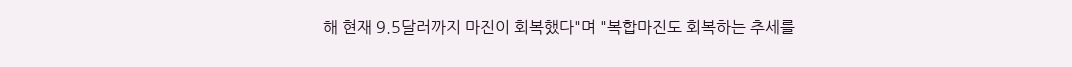해 현재 9.5달러까지 마진이 회복했다"며 "복합마진도 회복하는 추세를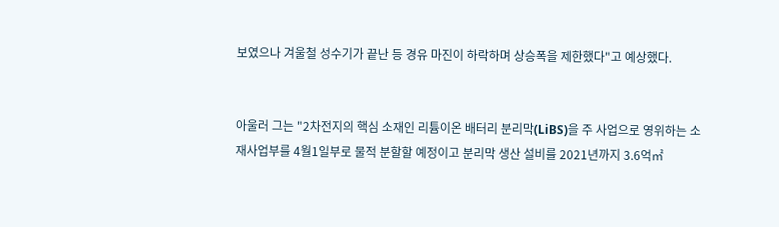보였으나 겨울철 성수기가 끝난 등 경유 마진이 하락하며 상승폭을 제한했다"고 예상했다.


아울러 그는 "2차전지의 핵심 소재인 리튬이온 배터리 분리막(LiBS)을 주 사업으로 영위하는 소재사업부를 4월1일부로 물적 분할할 예정이고 분리막 생산 설비를 2021년까지 3.6억㎡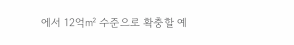에서 12억㎡ 수준으로 확충할 예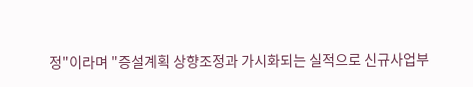정"이라며 "증설계획 상향조정과 가시화되는 실적으로 신규사업부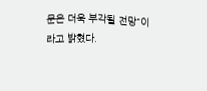문은 더욱 부각될 전망"이라고 밝혔다.